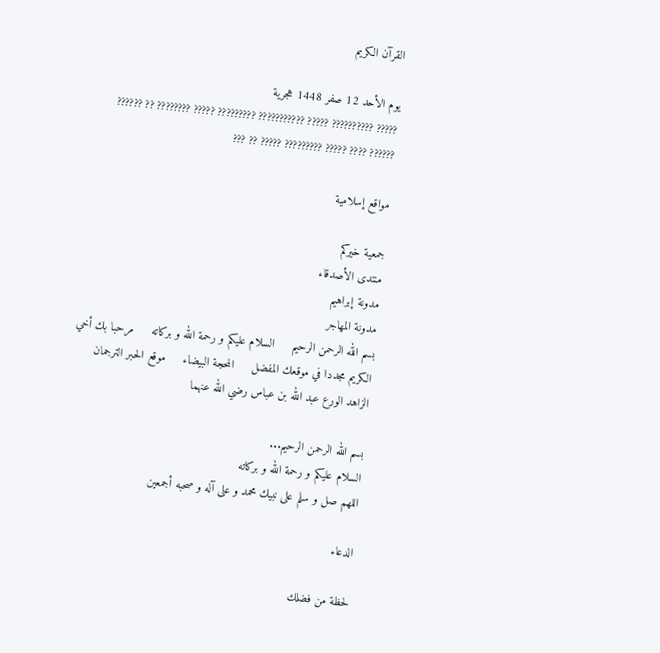القرآن الكريم

يوم الأحد 12 صفر 1448 هجرية
????? ?????????? ????? ??????????? ????????? ????? ???????? ?? ?????? ?????? ???? ????? ????????? ????? ?? ???

مواقع إسلامية

جمعية خيركم
منتدى الأصدقاء
مدونة إبراهيم
مدونة المهاجر
بسم الله الرحمن الرحيم     السلام عليكم و رحمة الله و بركاته     مرحبا بك أخي الكريم مجددا في موقعك المفضل     المحجة البيضاء     موقع الحبر الترجمان الزاهد الورع عبد الله بن عباس رضي الله عنهما

بسم الله الرحمن الرحيم...
السلام عليكم و رحمة الله و بركاته
اللهم صل و سلم على نبيك محمد و على آله و صحبه أجمعين

الدعاء

لحظة من فضلك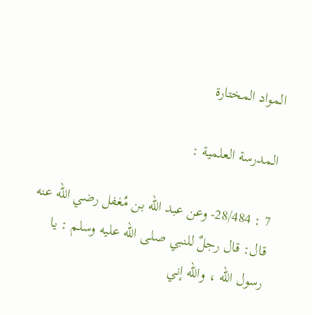المواد المختارة

المدرسة العلمية :

7 : 28/484- وعن عبد الله بن مُغفل رضي الله عنه قال: قال رجلٌ للنبي صلى الله عليه وسلم : يا رسول الله ، والله إني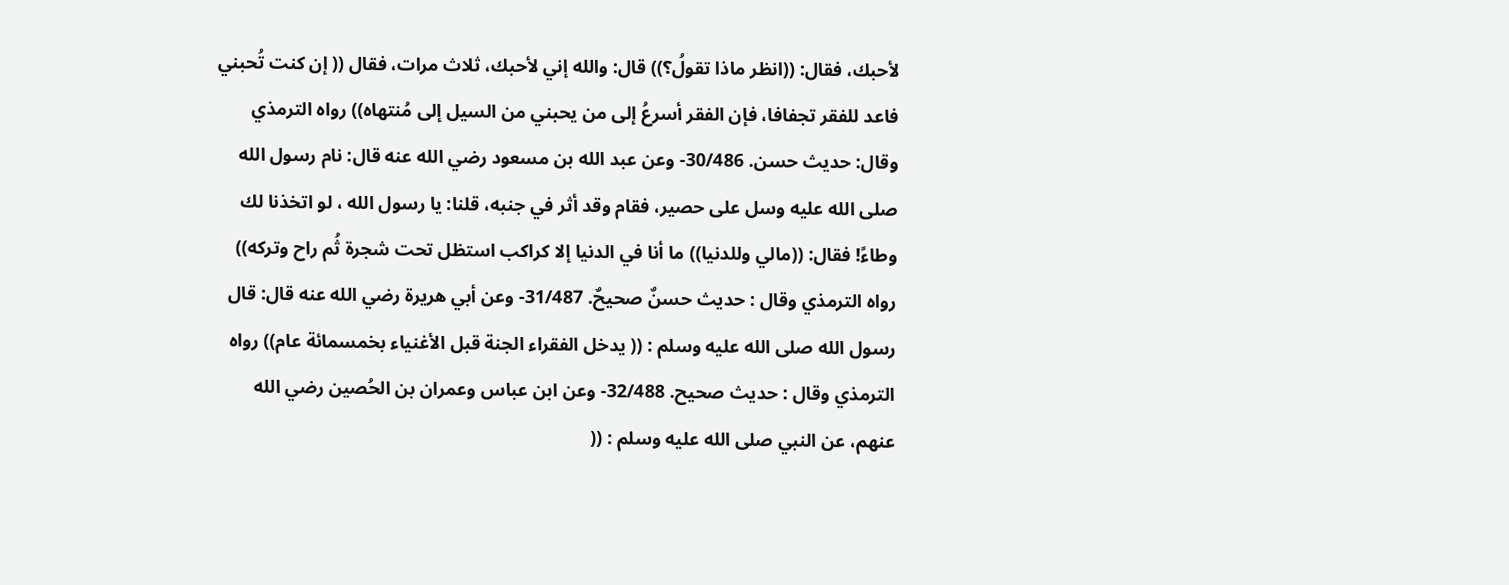لأحبك، فقال: ((انظر ماذا تقولُ؟)) قال: والله إني لأحبك، ثلاث مرات، فقال (( إن كنت تُحبني فاعد للفقر تجفافا، فإن الفقر أسرعُ إلى من يحبني من السيل إلى مُنتهاه)) رواه الترمذي وقال: حديث حسن. 30/486- وعن عبد الله بن مسعود رضي الله عنه قال: نام رسول الله صلى الله عليه وسل على حصير، فقام وقد أثر في جنبه، قلنا: يا رسول الله ، لو اتخذنا لك وطاءً! فقال: ((مالي وللدنيا)) ما أنا في الدنيا إلا كراكب استظل تحت شجرة ثُم راح وتركه)) رواه الترمذي وقال : حديث حسنٌ صحيحٌ. 31/487- وعن أبي هريرة رضي الله عنه قال: قال رسول الله صلى الله عليه وسلم : (( يدخل الفقراء الجنة قبل الأغنياء بخمسمائة عام)) رواه الترمذي وقال : حديث صحيح. 32/488- وعن ابن عباس وعمران بن الحُصين رضي الله عنهم، عن النبي صلى الله عليه وسلم : ((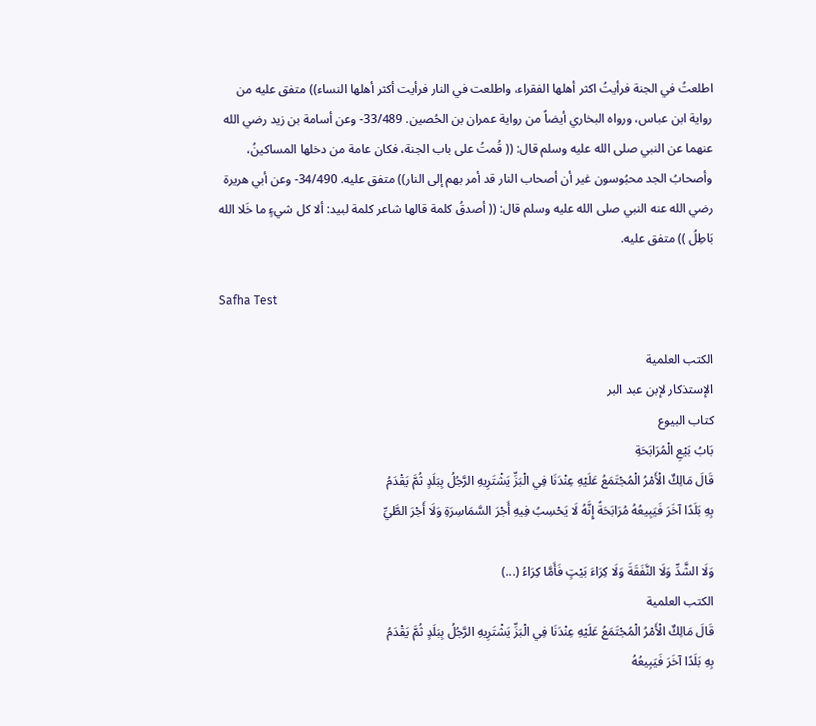اطلعتُ في الجنة فرأيتُ اكثر أهلها الفقراء، واطلعت في النار فرأيت أكثر أهلها النساء)) متفق عليه من رواية ابن عباس، ورواه البخاري أيضاً من رواية عمران بن الحُصين. 33/489- وعن أسامة بن زيد رضي الله عنهما عن النبي صلى الله عليه وسلم قال: (( قُمتُ على باب الجنة، فكان عامة من دخلها المساكينُ، وأصحابُ الجد محبُوسون غير أن أصحاب النار قد أمر بهم إلى النار)) متفق عليه. 34/490- وعن أبي هريرة رضي الله عنه النبي صلى الله عليه وسلم قال: (( أصدقُ كلمة قالها شاعر كلمة لبيد: ألا كل شيءٍ ما خَلا الله بَاطِلُ )) متفق عليه.

Safha Test

الكتب العلمية
الإستذكار لإبن عبد البر
كتاب البيوع
بَابُ بَيْعِ الْمُرَابَحَةِ
قَالَ مَالِكٌ الْأَمْرُ الْمُجْتَمَعُ عَلَيْهِ عِنْدَنَا فِي الْبَزِّ يَشْتَرِيهِ الرَّجُلُ بِبَلَدٍ ثُمَّ يَقْدَمُ
بِهِ بَلَدًا آخَرَ فَيَبِيعُهُ مُرَابَحَةً إِنَّهُ لَا يَحْسِبُ فِيهِ أَجْرَ السَّمَاسِرَةِ وَلَا أَجْرَ الطَّيِّ

وَلَا الشَّدِّ وَلَا النَّفَقَةَ وَلَا كِرَاءَ بَيْتٍ فَأَمَّا كِرَاءُ (...)
الكتب العلمية
قَالَ مَالِكٌ الْأَمْرُ الْمُجْتَمَعُ عَلَيْهِ عِنْدَنَا فِي الْبَزِّ يَشْتَرِيهِ الرَّجُلُ بِبَلَدٍ ثُمَّ يَقْدَمُ
بِهِ بَلَدًا آخَرَ فَيَبِيعُهُ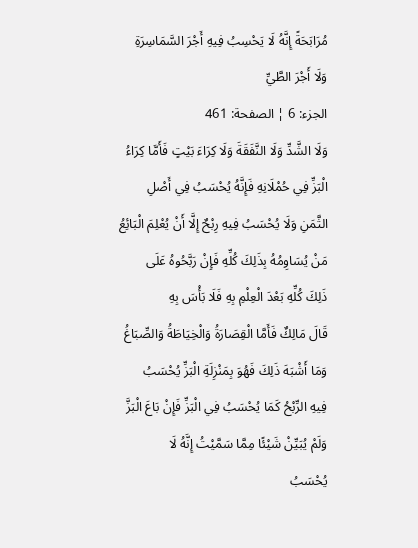مُرَابَحَةً إِنَّهُ لَا يَحْسِبُ فِيهِ أَجْرَ السَّمَاسِرَةِ وَلَا أَجْرَ الطَّيِّ
الجزء: 6 ¦ الصفحة: 461
وَلَا الشَّدِّ وَلَا النَّفَقَةَ وَلَا كِرَاءَ بَيْتٍ فَأَمَّا كِرَاءُ الْبَزِّ فِي حُمْلَانِهِ فَإِنَّهُ يُحْسَبُ فِي أَصْلِ
الثَّمَنِ وَلَا يُحْسَبُ فِيهِ رِبْحٌ إِلَّا أَنْ يُعْلِمَ الْبَائِعُ مَنْ يُسَاوِمُهُ بِذَلِكَ كُلِّهِ فَإِنْ رَبَّحُوهُ عَلَى
ذَلِكَ كُلِّهِ بَعْدَ الْعِلْمِ بِهِ فَلَا بَأْسَ بِهِ
قَالَ مَالِكٌ فَأَمَّا الْقِصَارَةُ وَالْخِيَاطَةُ وَالصِّبَاغُ وَمَا أَشْبَهَ ذَلِكَ فَهُوَ بِمَنْزِلَةِ الْبَزِّ يُحْسَبُ
فِيهِ الرِّبْحُ كَمَا يُحْسَبُ فِي الْبَزِّ فَإِنْ بَاعَ الْبَزَّ وَلَمْ يُبَيِّنْ شَيْئًا مِمَّا سَمَّيْتُ إِنَّهُ لَا
يُحْسَبُ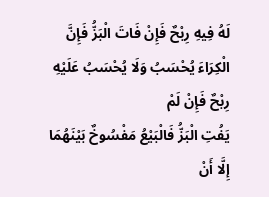لَهُ فِيهِ رِبْحٌ فَإِنْ فَاتَ الْبَزُّ فَإِنَّ الْكِرَاءَ يُحْسَبُ وَلَا يُحْسَبُ عَلَيْهِ رِبْحٌ فَإِنْ لَمْ
يَفُتِ الْبَزُّ فَالْبَيْعُ مَفْسُوخٌ بَيْنَهُمَا إِلَّا أَنْ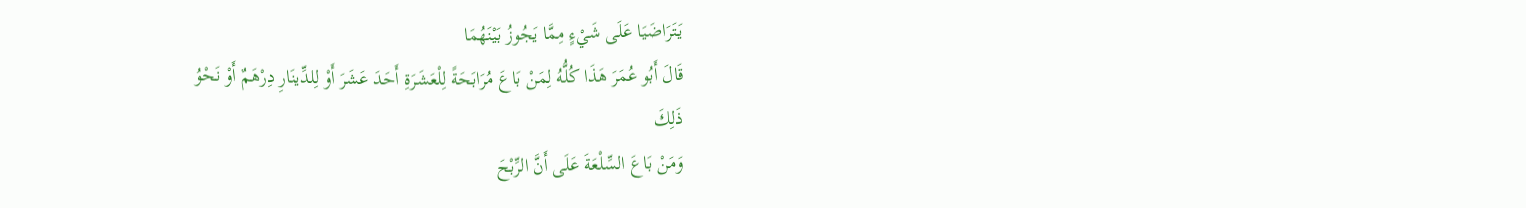يَتَرَاضَيَا عَلَى شَيْءٍ مِمَّا يَجُوزُ بَيْنَهُمَا
قَالَ أَبُو عُمَرَ هَذَا كُلُّهُ لِمَنْ بَاعَ مُرَابَحَةً لِلْعَشَرَةِ أَحَدَ عَشَرَ أَوْ لِلدِّينَارِ دِرْهَمٌ أَوْ نَحْوُ
ذَلِكَ
وَمَنْ بَاعَ السِّلْعَةَ عَلَى أَنَّ الرِّبْحَ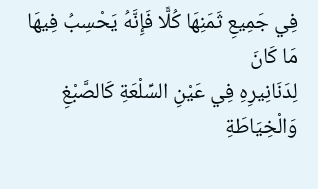فِي جَمِيعِ ثَمَنِهَا كُلًّا فَإِنَّهُ يَحْسِبُ فِيهَا مَا كَانَ
لِدَنَانِيرِهِ فِي عَيْنِ السِّلْعَةِ كَالصَّبْغِ وَالْخِيَاطَةِ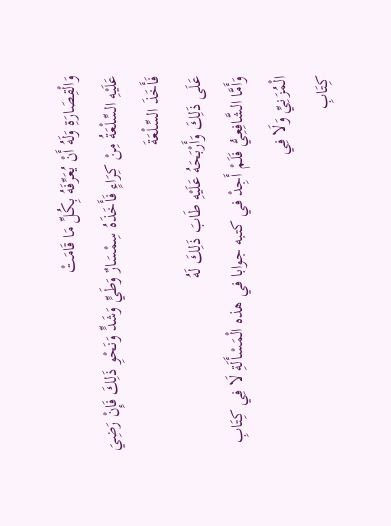وَالْقِصَارَةِ وَلَهُ أَنْ يُعَرِّفَهُ بِكُلِّ مَا قَامَتْ
عَلَيْهِ السِّلْعَةُ مِنْ كِرَاءٍ فَأَخَذَهُ سِمْسَارٌ وَطَيٍّ وَشَدٍّ وَنَحْوِ ذَلِكَ فَإِنْ رَضِيَ فَأَخَذَ السِّلْعَةَ
عَلَى ذَلِكَ وَأَرْبَحَهُ عَلَيْهِ طَابَ ذَلِكَ لَهُ
وَأَمَّا الشَّافِعِيُّ فَلَمْ أَجِدْ في كتبه جوابا في هذه الْمَسْأَلَةِ لَا فِي كِتَابِ الْمُزَنِيِّ وَلَا فِي
كِتَابِ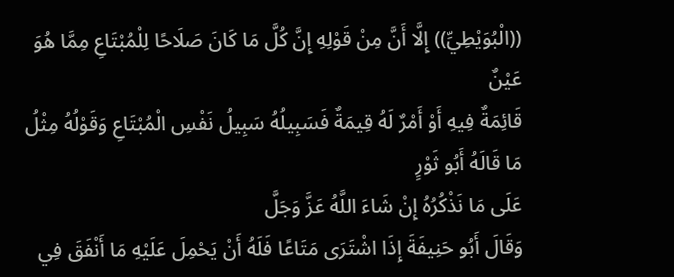((الْبُوَيْطِيِّ)) إِلَّا أَنَّ مِنْ قَوْلِهِ إِنَّ كُلَّ مَا كَانَ صَلَاحًا لِلْمُبْتَاعِ مِمَّا هُوَ عَيْنٌ
قَائِمَةٌ فِيهِ أَوْ أَمْرٌ لَهُ قِيمَةٌ فَسَبِيلُهُ سَبِيلُ نَفْسِ الْمُبْتَاعِ وَقَوْلُهُ مِثْلُ مَا قَالَهُ أَبُو ثَوْرٍ
عَلَى مَا نَذْكُرُهُ إِنْ شَاءَ اللَّهُ عَزَّ وَجَلَّ
وَقَالَ أَبُو حَنِيفَةَ إِذَا اشْتَرَى مَتَاعًا فَلَهُ أَنْ يَحْمِلَ عَلَيْهِ مَا أَنْفَقَ فِي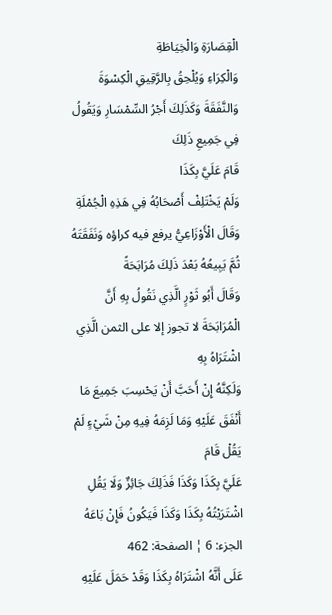الْقِصَارَةِ وَالْخِيَاطَةِ
وَالْكِرَاءِ وَيُلْحِقُ بِالرَّقِيقِ الْكِسْوَةَ وَالنَّفَقَةَ وَكَذَلِكَ أَجْرُ السِّمْسَارِ وَيَقُولُ فِي جَمِيعِ ذَلِكَ
قَامَ عَلَيَّ بِكَذَا
وَلَمْ يَخْتَلِفْ أَصْحَابُهُ فِي هَذِهِ الْجُمْلَةِ
وَقَالَ الْأَوْزَاعِيُّ يرفع فيه كراؤه وَنَفَقَتَهُ ثُمَّ يَبِيعُهُ بَعْدَ ذَلِكَ مُرَابَحَةً
وَقَالَ أَبُو ثَوْرٍ الَّذِي نَقُولُ بِهِ أَنَّ الْمُرَابَحَةَ لا تجوز إلا على الثمن الَّذِي اشْتَرَاهُ بِهِ
وَلَكِنَّهُ إِنْ أَحَبَّ أَنْ يَحْسِبَ جَمِيعَ مَا أَنْفَقَ عَلَيْهِ وَمَا لَزِمَهُ فِيهِ مِنْ شَيْءٍ لَمْ يَقُلْ قَامَ
عَلَيَّ بِكَذَا وَكَذَا فَذَلِكَ جَائِزٌ وَلَا يَقُلِ اشْتَرَيْتُهُ بِكَذَا وَكَذَا فَيَكُونُ فَإِنْ بَاعَهُ
الجزء: 6 ¦ الصفحة: 462
عَلَى أَنَّهُ اشْتَرَاهُ بِكَذَا وَقَدْ حَمَلَ عَلَيْهِ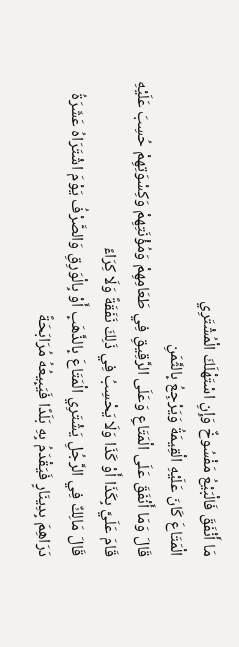مَا أَنْفَقَ فَالْبَيْعُ مَفْسُوخٌ وَإِنِ اسْتَهْلَكَ الْمُشْتَرِي
الْمَتَاعَ كَانَ عَلَيْهِ الْقِيمَةُ وَيَرْجِعُ بِالثَّمَنِ
قَالَ وَمَا أَنْفَقَ عَلَى الْمَتَاعِ وَعَلَى الرَّقِيقِ فِي طَعَامِهِمْ وَمُؤْنَتِهِمْ وَكِسْوَتِهِمْ حُسِبَ عَلَيْهِ
قَامَ عَلَيَّ بِكَذَا أَوْ كَذَا وَلَا يَحْسِبُ فِي ذَلِكَ نَفَقَةً وَلَا كِرَاءً
قَالَ مَالِكٌ فِي الرَّجُلِ يَشْتَرِي الْمَتَاعَ بِالذَّهَبِ أَوْ بِالْوَرِقِ وَالصَّرْفُ يَوْمَ اشْتَرَاهُ عَشَرَةُ
دَرَاهِمَ بِدِينَارٍ فَيَقْدَمُ بِهِ بَلَدًا فَيَبِيعُهُ مُرَابَحَةً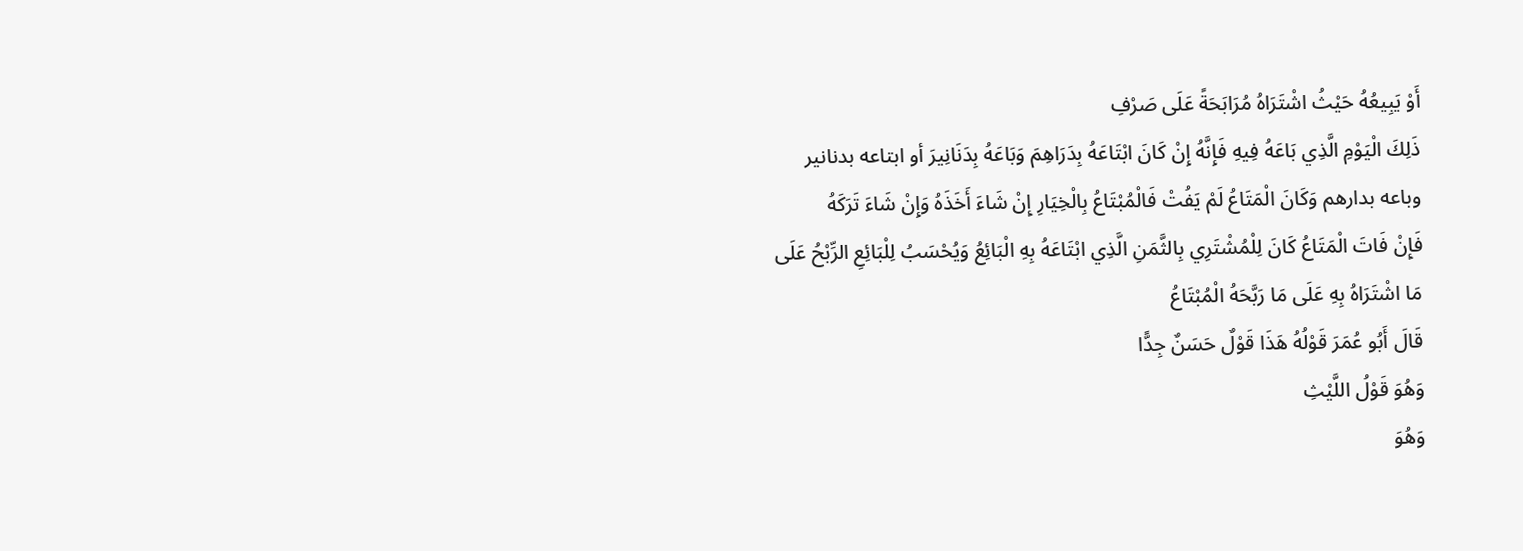أَوْ يَبِيعُهُ حَيْثُ اشْتَرَاهُ مُرَابَحَةً عَلَى صَرْفِ
ذَلِكَ الْيَوْمِ الَّذِي بَاعَهُ فِيهِ فَإِنَّهُ إِنْ كَانَ ابْتَاعَهُ بِدَرَاهِمَ وَبَاعَهُ بِدَنَانِيرَ أو ابتاعه بدنانير
وباعه بدارهم وَكَانَ الْمَتَاعُ لَمْ يَفُتْ فَالْمُبْتَاعُ بِالْخِيَارِ إِنْ شَاءَ أَخَذَهُ وَإِنْ شَاءَ تَرَكَهُ
فَإِنْ فَاتَ الْمَتَاعُ كَانَ لِلْمُشْتَرِي بِالثَّمَنِ الَّذِي ابْتَاعَهُ بِهِ الْبَائِعُ وَيُحْسَبُ لِلْبَائِعِ الرِّبْحُ عَلَى
مَا اشْتَرَاهُ بِهِ عَلَى مَا رَبَّحَهُ الْمُبْتَاعُ
قَالَ أَبُو عُمَرَ قَوْلُهُ هَذَا قَوْلٌ حَسَنٌ جِدًّا
وَهُوَ قَوْلُ اللَّيْثِ
وَهُوَ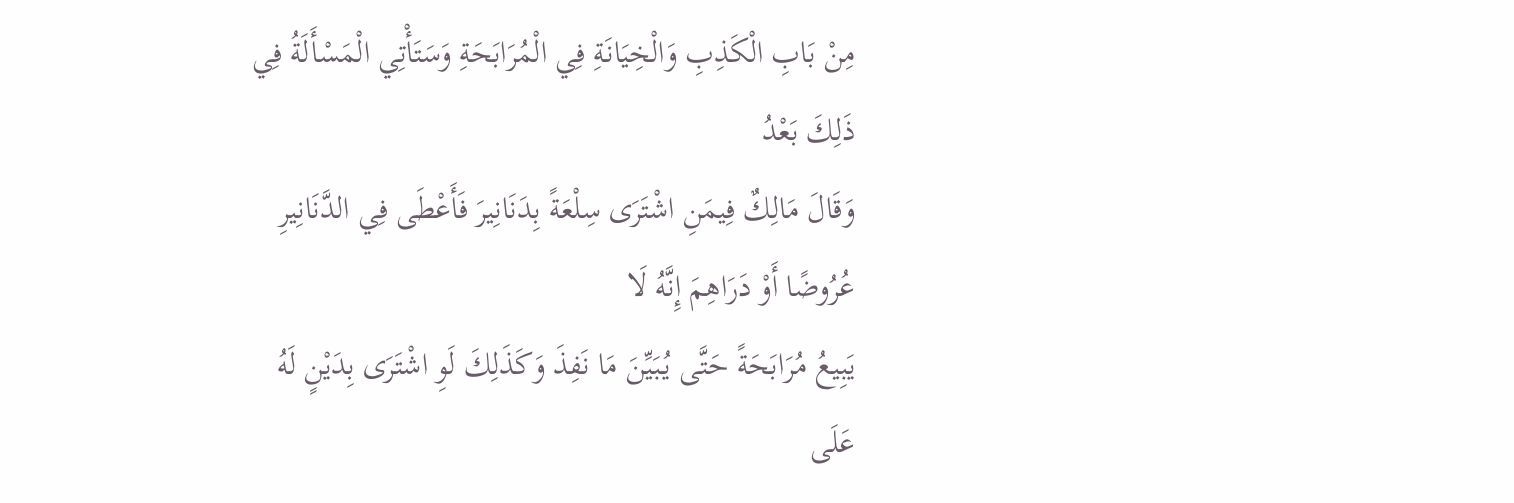مِنْ بَابِ الْكَذِبِ وَالْخِيَانَةِ فِي الْمُرَابَحَةِ وَسَتَأْتِي الْمَسْأَلَةُ فِي ذَلِكَ بَعْدُ
وَقَالَ مَالِكٌ فِيمَنِ اشْتَرَى سِلْعَةً بِدَنَانِيرَ فَأَعْطَى فِي الدَّنَانِيرِ عُرُوضًا أَوْ دَرَاهِمَ إِنَّهُ لَا
يَبِيعُ مُرَابَحَةً حَتَّى يُبَيِّنَ مَا نَفِذَ وَكَذَلِكَ لَوِ اشْتَرَى بِدَيْنٍ لَهُ عَلَى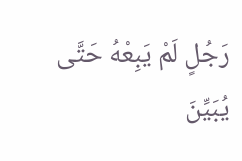رَجُلٍ لَمْ يَبِعْهُ حَتَّى
يُبَيِّنَ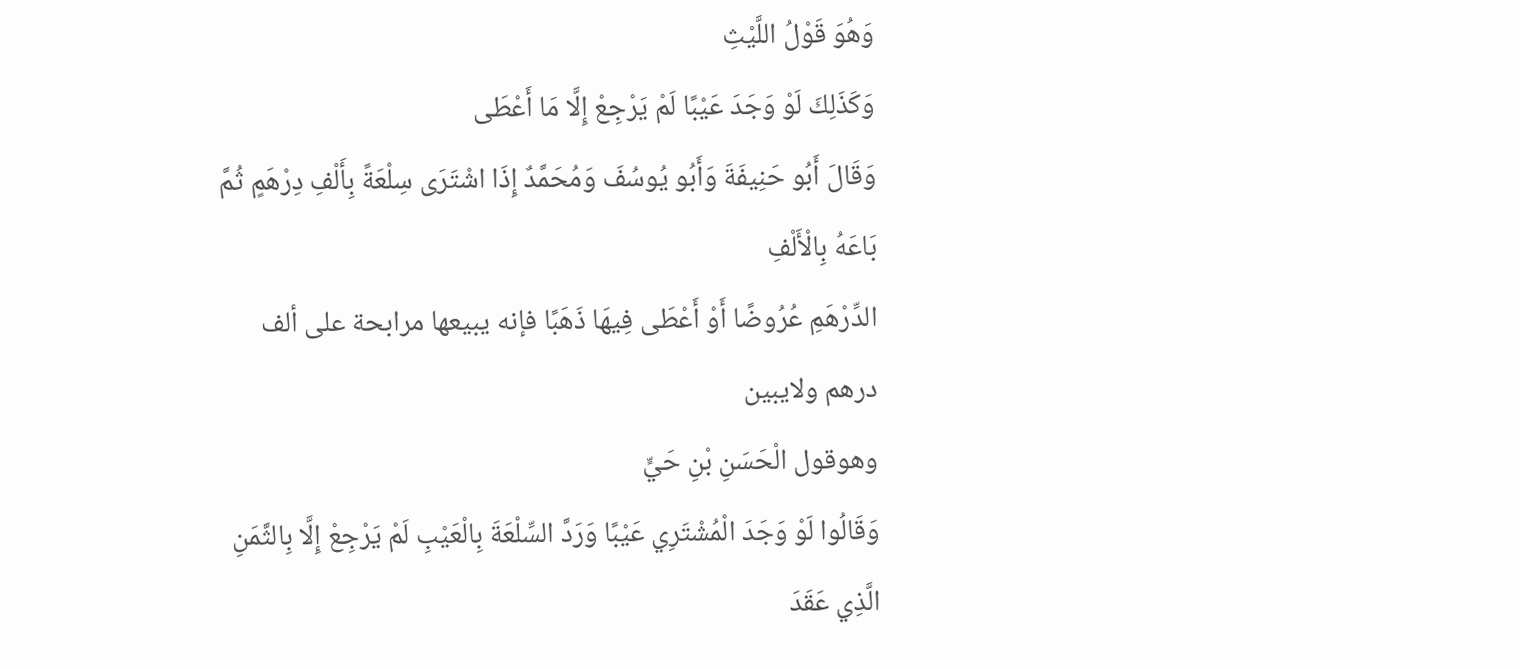وَهُوَ قَوْلُ اللَّيْثِ
وَكَذَلِكَ لَوْ وَجَدَ عَيْبًا لَمْ يَرْجِعْ إِلَّا مَا أَعْطَى
وَقَالَ أَبُو حَنِيفَةَ وَأَبُو يُوسُفَ وَمُحَمَّدٌ إِذَا اشْتَرَى سِلْعَةً بِأَلْفِ دِرْهَمٍ ثُمَّ بَاعَهُ بِالْأَلْفِ
الدِّرْهَمِ عُرُوضًا أَوْ أَعْطَى فِيهَا ذَهَبًا فإنه يبيعها مرابحة على ألف درهم ولايبين
وهوقول الْحَسَنِ بْنِ حَيٍّ
وَقَالُوا لَوْ وَجَدَ الْمُشْتَرِي عَيْبًا وَرَدَّ السِّلْعَةَ بِالْعَيْبِ لَمْ يَرْجِعْ إِلَّا بِالثَّمَنِ الَّذِي عَقَدَ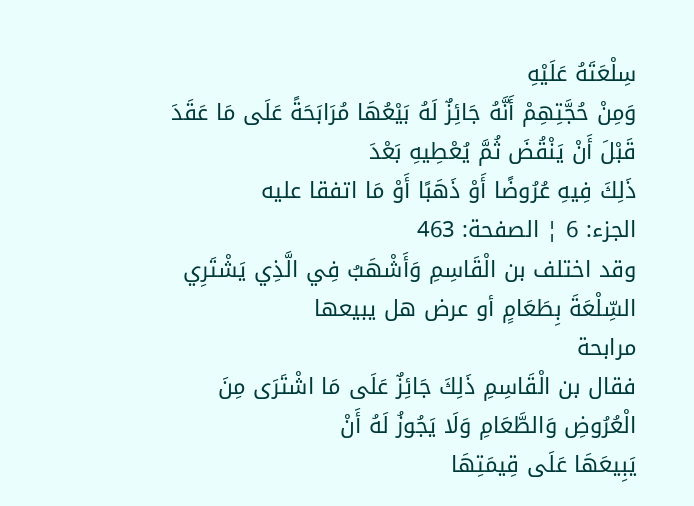سِلْعَتَهُ عَلَيْهِ
وَمِنْ حُجَّتِهِمْ أَنَّهُ جَائِزٌ لَهُ بَيْعُهَا مُرَابَحَةً عَلَى مَا عَقَدَ قَبْلَ أَنْ يَنْقُضَ ثُمَّ يُعْطِيهِ بَعْدَ
ذَلِكَ فِيهِ عُرُوضًا أَوْ ذَهَبًا أَوْ مَا اتفقا عليه
الجزء: 6 ¦ الصفحة: 463
وقد اختلف بن الْقَاسِمِ وَأَشْهَبُ فِي الَّذِي يَشْتَرِي السِّلْعَةَ بِطَعَامٍ أو عرض هل يبيعها
مرابحة
فقال بن الْقَاسِمِ ذَلِكَ جَائِزٌ عَلَى مَا اشْتَرَى مِنَ الْعُرُوضِ وَالطَّعَامِ وَلَا يَجُوزُ لَهُ أَنْ
يَبِيعَهَا عَلَى قِيمَتِهَا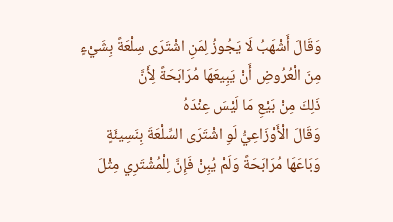وَقَالَ أَشْهَبُ لَا يَجُوزُ لِمَنِ اشْتَرَى سِلْعَةً بِشَيْءٍ مِنَ الْعُرُوضِ أَنْ يَبِيعَهَا مُرَابَحَةً لِأَنَّ
ذَلِكَ مِنْ بَيْعِ مَا لَيْسَ عِنْدَهُ
وَقَالَ الْأَوْزَاعِيُّ لَوِ اشْتَرَى السِّلْعَةَ بِنَسِيئَةٍ وَبَاعَهَا مُرَابَحَةً وَلَمْ يُبِنْ فَإِنَّ لِلْمُشْتَرِي مِثْلَ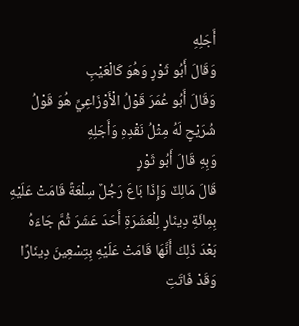أَجَلِهِ
وَقَالَ أَبُو ثَوْرٍ وَهُوَ كَالْعَيْبِ
وَقَالَ أَبُو عُمَرَ قَوْلُ الْأَوْزَاعِيِّ هُوَ قَوْلُ شُرَيْحٍ لَهُ مِثْلُ نَقْدِهِ وَأَجَلِهِ
وَبِهِ قَالَ أَبُو ثَوْرٍ
قَالَ مَالِكٌ وَإِذَا بَاعَ رَجُلٌ سِلْعَةً قَامَتْ عَلَيْهِ بِمِائَةِ دِينَارٍ لِلْعَشَرَةِ أَحَدَ عَشَرَ ثُمَّ جَاءَهُ
بَعْدَ ذَلِكَ أَنَّهَا قَامَتْ عَلَيْهِ بِتِسْعِينَ دِينَارًا وَقَدْ فَاتَتِ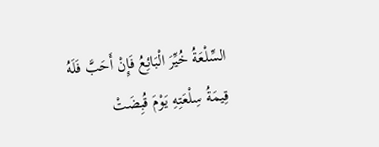السِّلْعَةُ خُيِّرَ الْبَائِعُ فَإِنْ أَحَبَّ فَلَهُ
قِيمَةُ سِلْعَتِهِ يَوْمَ قُبِضَتْ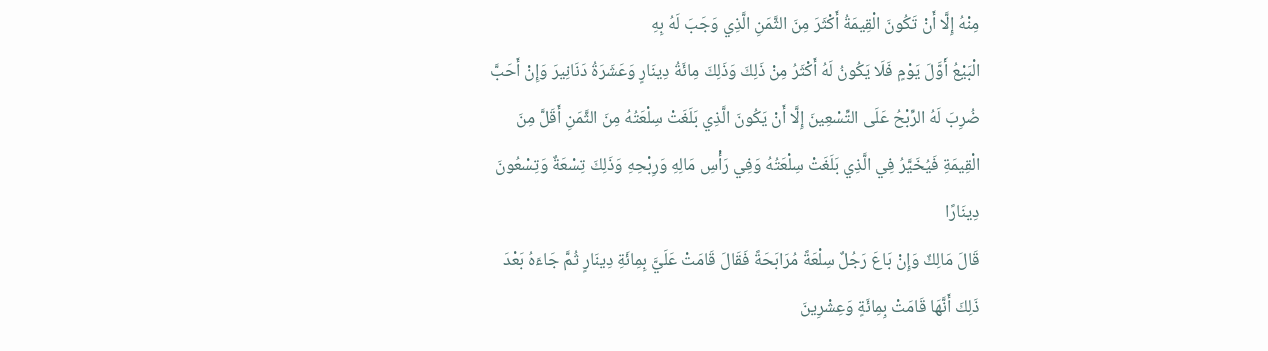مِنْهُ إِلَّا أَنْ تَكُونَ الْقِيمَةُ أَكْثَرَ مِنَ الثَّمَنِ الَّذِي وَجَبَ لَهُ بِهِ
الْبَيْعُ أَوَّلَ يَوْمٍ فَلَا يَكُونُ لَهُ أَكْثَرُ مِنْ ذَلِكَ وَذَلِكَ مِائَةُ دِينَارٍ وَعَشَرَةُ دَنَانِيرَ وَإِنْ أَحَبَّ
ضُرِبَ لَهُ الرِّبْحُ عَلَى التِّسْعِينَ إِلَّا أَنْ يَكُونَ الَّذِي بَلَغَتْ سِلْعَتُهُ مِنَ الثَّمَنِ أَقَلَّ مِنَ
الْقِيمَةِ فَيُخَيَّرُ فِي الَّذِي بَلَغَتْ سِلْعَتُهُ وَفِي رَأْسِ مَالِهِ وَرِبْحِهِ وَذَلِكَ تِسْعَةٌ وَتِسْعُونَ
دِينَارًا
قَالَ مَالِكٌ وَإِنْ بَاعَ رَجُلٌ سِلْعَةً مُرَابَحَةً فَقَالَ قَامَتْ عَلَيَّ بِمِائَةِ دِينَارٍ ثُمَّ جَاءَهُ بَعْدَ
ذَلِكَ أَنَّهَا قَامَتْ بِمِائَةٍ وَعِشْرِينَ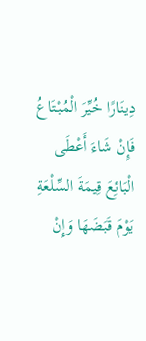دِينَارًا خُيِّرَ الْمُبْتَاعُ فَإِنْ شَاءَ أَعْطَى الْبَائِعَ قِيمَةَ السِّلْعَةِ
يَوْمَ قَبَضَهَا وَإِنْ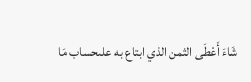شَاءَ أَعْطَى الثمن الذي ابتاع به علىحساب مَا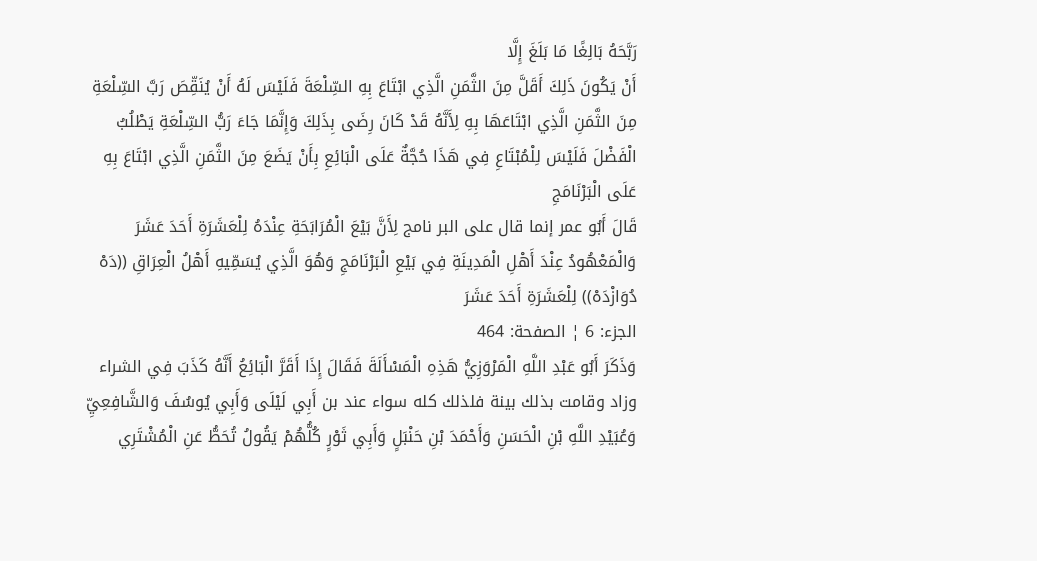رَبَّحَهُ بَالِغًا مَا بَلَغَ إِلَّا
أَنْ يَكُونَ ذَلِكَ أَقَلَّ مِنَ الثَّمَنِ الَّذِي ابْتَاعَ بِهِ السِّلْعَةَ فَلَيْسَ لَهُ أَنْ يُنَقِّصَ رَبَّ السِّلْعَةِ
مِنَ الثَّمَنِ الَّذِي ابْتَاعَهَا بِهِ لِأَنَّهُ قَدْ كَانَ رِضَى بِذَلِكَ وَإِنَّمَا جَاءَ رَبُّ السِّلْعَةِ يَطْلُبُ
الْفَضْلَ فَلَيْسَ لِلْمُبْتَاعِ فِي هَذَا حُجَّةٌ عَلَى الْبَائِعِ بِأَنْ يَضَعَ مِنَ الثَّمَنِ الَّذِي ابْتَاعَ بِهِ
عَلَى الْبَرْنَامَجِ
قَالَ أَبُو عمر إنما قال على البر نامج لِأَنَّ بَيْعَ الْمُرَابَحَةِ عِنْدَهُ لِلْعَشَرَةِ أَحَدَ عَشَرَ
وَالْمَعْهُودُ عِنْدَ أَهْلِ الْمَدِينَةِ فِي بَيْعِ الْبَرْنَامَجِ وَهُوَ الَّذِي يُسَمِّيهِ أَهْلُ الْعِرَاقِ ((دَهْ
دُوَازْدَهْ)) لِلْعَشَرَةِ أَحَدَ عَشَرَ
الجزء: 6 ¦ الصفحة: 464
وَذَكَرَ أَبُو عَبْدِ اللَّهِ الْمَرْوَزِيُّ هَذِهِ الْمَسْأَلَةَ فَقَالَ إِذَا أَقَرَّ الْبَائِعُ أَنَّهُ كَذَبَ فِي الشراء
وزاد وقامت بذلك بينة فلذلك كله سواء عند بن أَبِي لَيْلَى وَأَبِي يُوسُفَ وَالشَّافِعِيِّ
وَعُبَيْدِ اللَّهِ بْنِ الْحَسَنِ وَأَحْمَدَ بْنِ حَنْبَلٍ وَأَبِي ثَوْرٍ كُلُّهُمْ يَقُولُ تُحَطُّ عَنِ الْمُشْتَرِي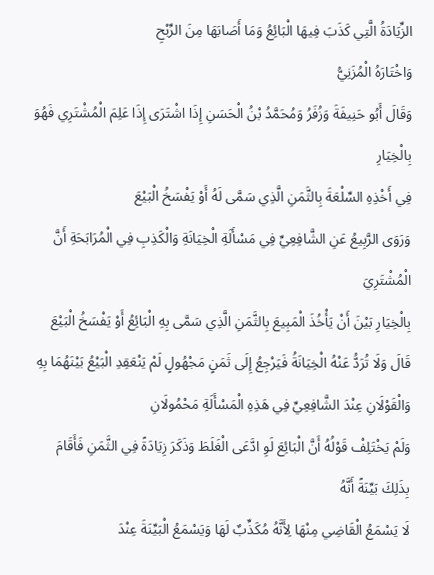الزِّيَادَةُ الَّتِي كَذَبَ فِيهَا الْبَائِعُ وَمَا أَصَابَهَا مِنَ الرِّبْحِ
وَاخْتَارَهُ الْمُزَنِيُّ
وَقَالَ أَبُو حَنِيفَةَ وَزُفَرُ وَمُحَمَّدُ بْنُ الْحَسَنِ إِذَا اشْتَرَى إِذَا عَلِمَ الْمُشْتَرِي فَهُوَ بِالْخِيَارِ
فِي أَخْذِهِ السِّلْعَةَ بِالثَّمَنِ الَّذِي سَمَّى لَهُ أَوْ يَفْسَخُ الْبَيْعَ
وَرَوَى الرَّبِيعُ عَنِ الشَّافِعِيِّ فِي مَسْأَلَةِ الْخِيَانَةِ وَالْكَذِبِ فِي الْمُرَابَحَةِ أَنَّ الْمُشْتَرِيَ
بِالْخِيَارِ بَيْنَ أَنْ يَأْخُذَ الْمَبِيعَ بِالثَّمَنِ الَّذِي سَمَّى بِهِ الْبَائِعُ أَوْ يَفْسَخُ الْبَيْعَ
قَالَ وَلَا تُرَدُّ عَنْهُ الْخِيَانَةُ فَيَرْجِعُ إِلَى ثَمَنٍ مَجْهُولٍ لَمْ يَنْعَقِدِ الْبَيْعُ بَيْنَهُمَا بِهِ
وَالْقَوْلَانِ عِنْدَ الشَّافِعِيِّ فِي هَذِهِ الْمَسْأَلَةِ مَحْمُولَانِ
وَلَمْ يَخْتَلِفْ قَوْلُهُ أَنَّ الْبَائِعَ لَوِ ادَّعَى الْغَلَطَ وَذَكَرَ زِيَادَةً فِي الثَّمَنِ فَأَقَامَ بِذَلِكَ بَيِّنَةً أَنَّهُ
لَا يَسْمَعُ الْقَاضِي مِنْهَا لِأَنَّهُ مُكَذِّبٌ لَهَا وَيَسْمَعُ الْبَيِّنَةَ عِنْدَ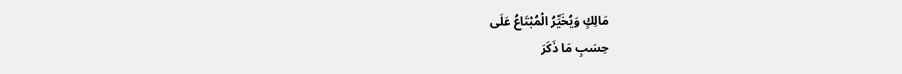مَالِكٍ وَيُخَيِّرُ الْمُبْتَاعُ عَلَى
حِسَبِ مَا ذَكَرَ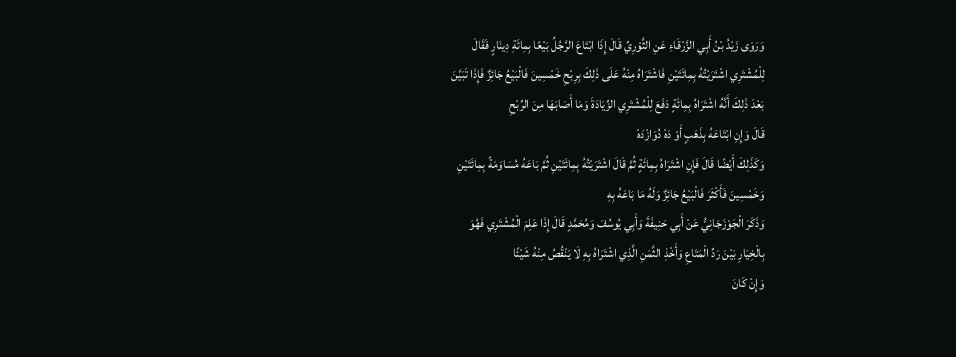وَرَوَى زَيْدُ بْنُ أَبِي الزَّرْقَاءِ عَنِ الثَّوْرِيِّ قَالَ إِذَا ابْتَاعَ الرَّجُلُ بَيْعًا بِمِائَةِ دِينَارٍ فَقَالَ
لِلْمُشْتَرِي اشْتَرَيْتُهُ بِمِائَتَيْنِ فَاشْتَرَاهُ مِنْهُ عَلَى ذَلِكَ بِرِبْحِ خَمْسِينَ فَالْبَيْعُ جَائِزٌ فَإِذَا تَبَيَّنَ
بَعْدَ ذَلِكَ أَنَّهُ اشْتَرَاهُ بِمِائَةٍ دَفَعَ لِلْمُشْتَرِي الزِّيَادَةَ وَمَا أَصَابَهَا مِنَ الرِّبْحِ
قَالَ وَإِنِ ابْتَاعَهُ بِذَهَبٍ أَوْ دَهْ دُوَازْدَهْ
وَكَذَلِكَ أَيْضًا قَالَ فَإِنِ اشْتَرَاهُ بِمِائَةٍ ثُمَّ قَالَ اشْتَرَيْتُهُ بِمِائَتَيْنِ ثُمَّ بَاعَهُ مُسَاوَمَةً بِمِائَتَيْنِ
وَخَمْسِينَ فَأَكْثَرَ فَالْبَيْعُ جَائِزٌ وَلَهُ مَا بَاعَهُ بِهِ
وَذَكَرَ الْجَوْزَجَانِيُّ عَنْ أَبِي حَنِيفَةَ وَأَبِي يُوسُفَ وَمُحَمَّدٍ قَالَ إِذَا عَلِمَ الْمُشْتَرِي فَهُوَ
بِالْخِيَارِ بَيْنَ رَدِّ الْمَتَاعِ وَأَخْذِ الثَّمَنِ الَّذِي اشْتَرَاهُ بِهِ لَا يَنْقُصُ مِنْهُ شَيْئًا
وَإِنْ كَانَ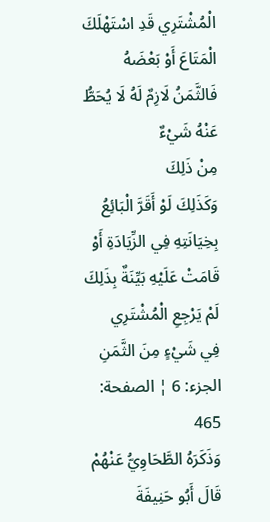الْمُشْتَرِي قَدِ اسْتَهْلَكَ الْمَتَاعَ أَوْ بَعْضَهُ فَالثَّمَنُ لَازِمٌ لَهُ لَا يُحَطُّ عَنْهُ شَيْءٌ
مِنْ ذَلِكَ
وَكَذَلِكَ لَوْ أَقَرَّ الْبَائِعُ بِخِيَانَتِهِ فِي الزِّيَادَةِ أَوْ قَامَتْ عَلَيْهِ بَيِّنَةٌ بِذَلِكَ لَمْ يَرْجِعِ الْمُشْتَرِي
فِي شَيْءٍ مِنَ الثَّمَنِ
الجزء: 6 ¦ الصفحة: 465
وَذَكَرَهُ الطَّحَاوِيُّ عَنْهُمْ
قَالَ أَبُو حَنِيفَةَ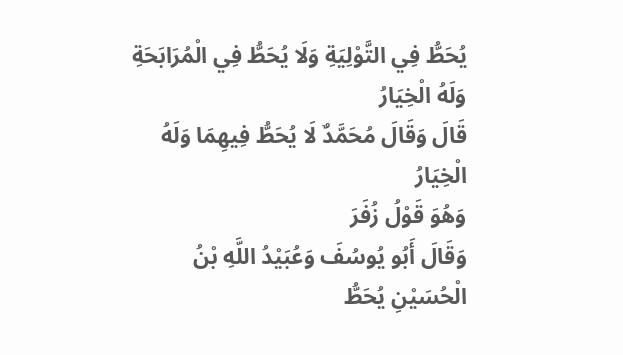يُحَطُّ فِي التَّوْلِيَةِ وَلَا يُحَطُّ فِي الْمُرَابَحَةِ وَلَهُ الْخِيَارُ
قَالَ وَقَالَ مُحَمَّدٌ لَا يُحَطُّ فِيهِمَا وَلَهُ الْخِيَارُ
وَهُوَ قَوْلُ زُفَرَ
وَقَالَ أَبُو يُوسُفَ وَعُبَيْدُ اللَّهِ بْنُ الْحُسَيْنِ يُحَطُّ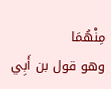مِنْهُمَا
وهو قول بن أَبِي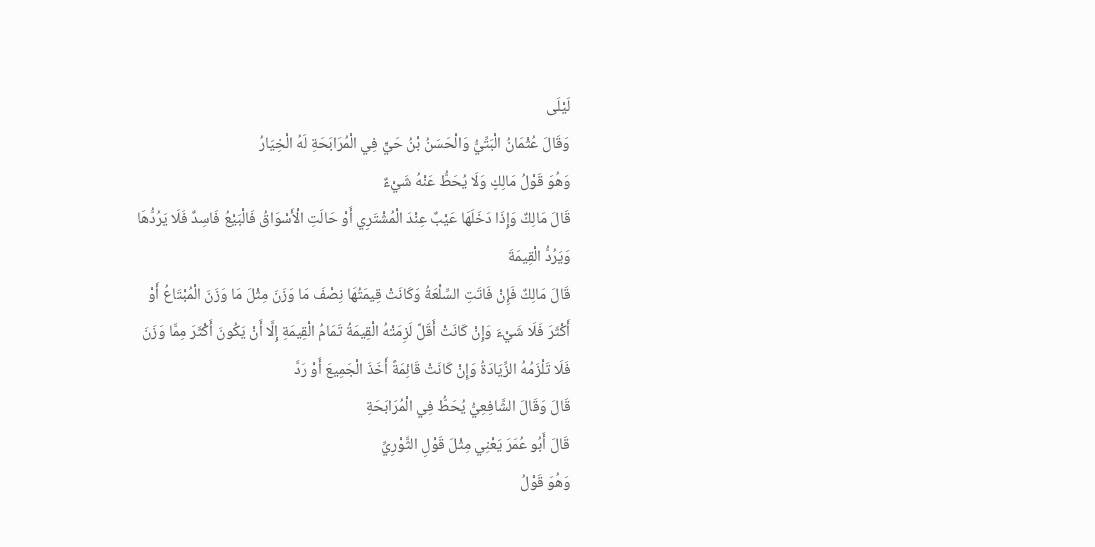لَيْلَى
وَقَالَ عُثْمَانُ الْبَتِّيُّ وَالْحَسَنُ بْنُ حَيٍّ فِي الْمُرَابَحَةِ لَهُ الْخِيَارُ
وَهُوَ قَوْلُ مَالِكٍ وَلَا يُحَطُّ عَنْهُ شَيْءٌ
قَالَ مَالِكٌ وَإِذَا دَخَلَهَا عَيْبٌ عِنْدَ الْمُشْتَرِي أَوْ حَالَتِ الْأَسْوَاقُ فَالْبَيْعُ فَاسِدٌ فَلَا يَرُدُّهَا
وَيَرُدُّ الْقِيمَةَ
قَالَ مَالِكٌ فَإِنْ فَاتَتِ السِّلْعَةُ وَكَانَتْ قِيمَتُهَا نِصْفَ مَا وَزَنَ مِثْلَ مَا وَزَنَ الْمُبْتَاعُ أَوْ
أَكْثَرَ فَلَا شَيْءَ وَإِنْ كَانَتْ أَقَلَّ لَزِمَتْهُ الْقِيمَةُ تَمَامُ الْقِيمَةِ إِلَّا أَنْ يَكُونَ أَكْثَرَ مِمَّا وَزَنَ
فَلَا تَلْزَمُهُ الزِّيَادَةُ وَإِنْ كَانَتْ قَائِمَةً أَخَذَ الْجَمِيعَ أَوْ رَدَّ
قَالَ وَقَالَ الشَّافِعِيُّ يُحَطُّ فِي الْمُرَابَحَةِ
قَالَ أَبُو عُمَرَ يَعْنِي مِثْلَ قَوْلِ الثَّوْرِيِّ
وَهُوَ قَوْلُ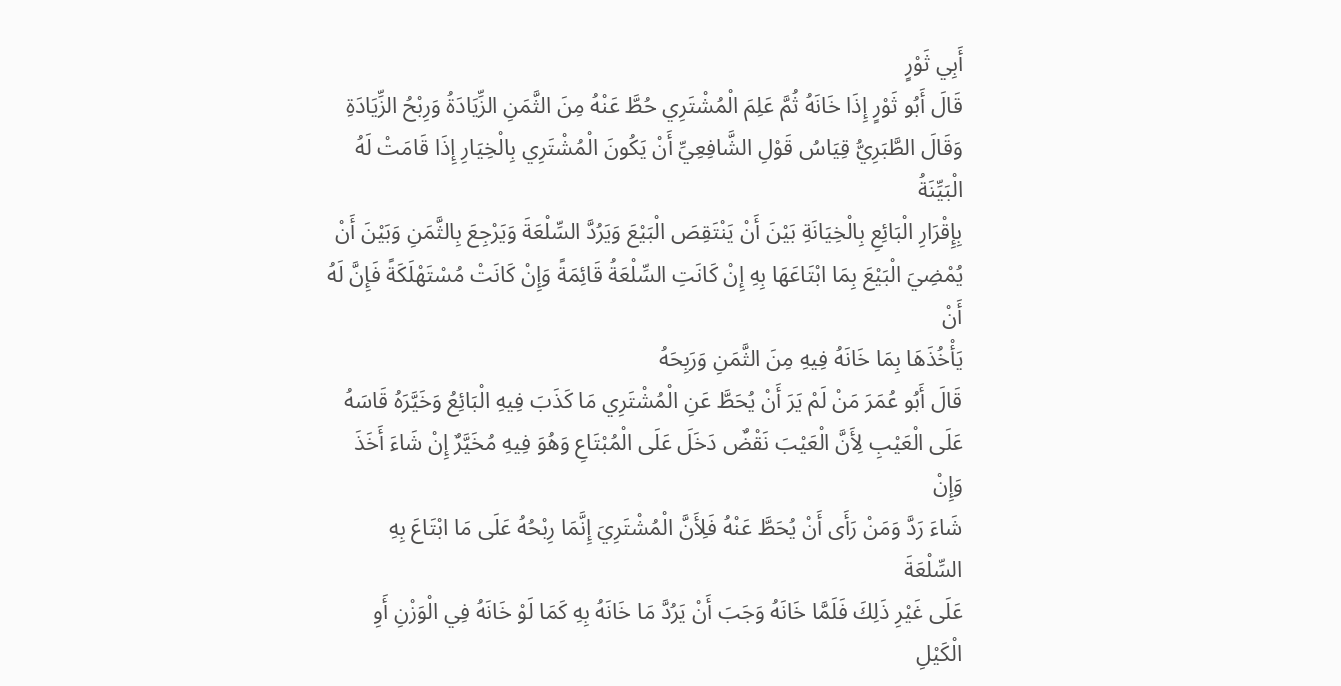أَبِي ثَوْرٍ
قَالَ أَبُو ثَوْرٍ إِذَا خَانَهُ ثُمَّ عَلِمَ الْمُشْتَرِي حُطَّ عَنْهُ مِنَ الثَّمَنِ الزِّيَادَةُ وَرِبْحُ الزِّيَادَةِ
وَقَالَ الطَّبَرِيُّ قِيَاسُ قَوْلِ الشَّافِعِيِّ أَنْ يَكُونَ الْمُشْتَرِي بِالْخِيَارِ إِذَا قَامَتْ لَهُ الْبَيِّنَةُ
بِإِقْرَارِ الْبَائِعِ بِالْخِيَانَةِ بَيْنَ أَنْ يَنْتَقِصَ الْبَيْعَ وَيَرُدَّ السِّلْعَةَ وَيَرْجِعَ بِالثَّمَنِ وَبَيْنَ أَنْ
يُمْضِيَ الْبَيْعَ بِمَا ابْتَاعَهَا بِهِ إِنْ كَانَتِ السِّلْعَةُ قَائِمَةً وَإِنْ كَانَتْ مُسْتَهْلَكَةً فَإِنَّ لَهُ أَنْ
يَأْخُذَهَا بِمَا خَانَهُ فِيهِ مِنَ الثَّمَنِ وَرَبِحَهُ
قَالَ أَبُو عُمَرَ مَنْ لَمْ يَرَ أَنْ يُحَطَّ عَنِ الْمُشْتَرِي مَا كَذَبَ فِيهِ الْبَائِعُ وَخَيَّرَهُ قَاسَهُ
عَلَى الْعَيْبِ لِأَنَّ الْعَيْبَ نَقْضٌ دَخَلَ عَلَى الْمُبْتَاعِ وَهُوَ فِيهِ مُخَيَّرٌ إِنْ شَاءَ أَخَذَ وَإِنْ
شَاءَ رَدَّ وَمَنْ رَأَى أَنْ يُحَطَّ عَنْهُ فَلِأَنَّ الْمُشْتَرِيَ إِنَّمَا رِبْحُهُ عَلَى مَا ابْتَاعَ بِهِ السِّلْعَةَ
عَلَى غَيْرِ ذَلِكَ فَلَمَّا خَانَهُ وَجَبَ أَنْ يَرُدَّ مَا خَانَهُ بِهِ كَمَا لَوْ خَانَهُ فِي الْوَزْنِ أَوِ
الْكَيْلِ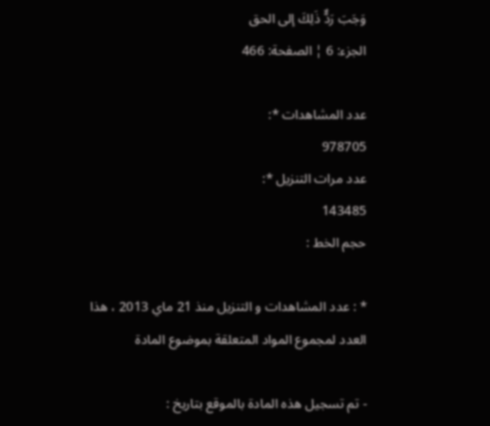وَجَبَ رَدٌّ ذَلِكَ إلى الحق
الجزء: 6 ¦ الصفحة: 466

عدد المشاهدات *:
978705
عدد مرات التنزيل *:
143485
حجم الخط :

* : عدد المشاهدات و التنزيل منذ 21 ماي 2013 ، هذا العدد لمجموع المواد المتعلقة بموضوع المادة

- تم تسجيل هذه المادة بالموقع بتاريخ :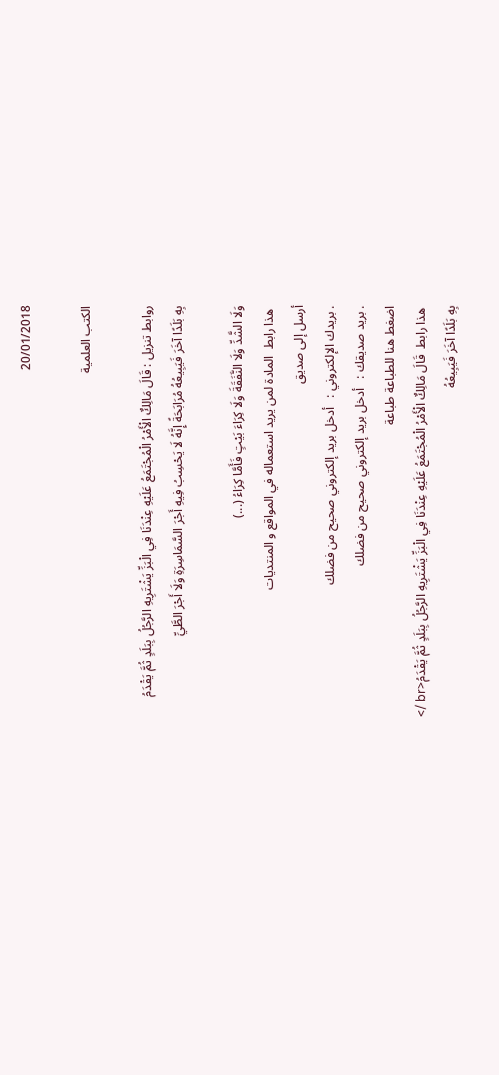20/01/2018

الكتب العلمية

روابط تنزيل : قَالَ مَالِكٌ الْأَمْرُ الْمُجْتَمَعُ عَلَيْهِ عِنْدَنَا فِي الْبَزِّ يَشْتَرِيهِ الرَّجُلُ بِبَلَدٍ ثُمَّ يَقْدَمُ
بِهِ بَلَدًا آخَرَ فَيَبِيعُهُ مُرَابَحَةً إِنَّهُ لَا يَحْسِبُ فِيهِ أَجْرَ السَّمَاسِرَةِ وَلَا أَجْرَ الطَّيِّ

وَلَا الشَّدِّ وَلَا النَّفَقَةَ وَلَا كِرَاءَ بَيْتٍ فَأَمَّا كِرَاءُ (...)
 هذا رابط  المادة لمن يريد استعماله في المواقع و المنتديات
أرسل إلى صديق
. بريدك الإلكتروني :   أدخل بريد إلكتروني صحيح من فضلك
. بريد صديقك :   أدخل بريد إلكتروني صحيح من فضلك
اضغط هنا للطباعة طباعة
 هذا رابط  قَالَ مَالِكٌ الْأَمْرُ الْمُجْتَمَعُ عَلَيْهِ عِنْدَنَا فِي الْبَزِّ يَشْتَرِيهِ الرَّجُلُ بِبَلَدٍ ثُمَّ يَقْدَمُ<br />
بِهِ بَلَدًا آخَرَ فَيَبِيعُهُ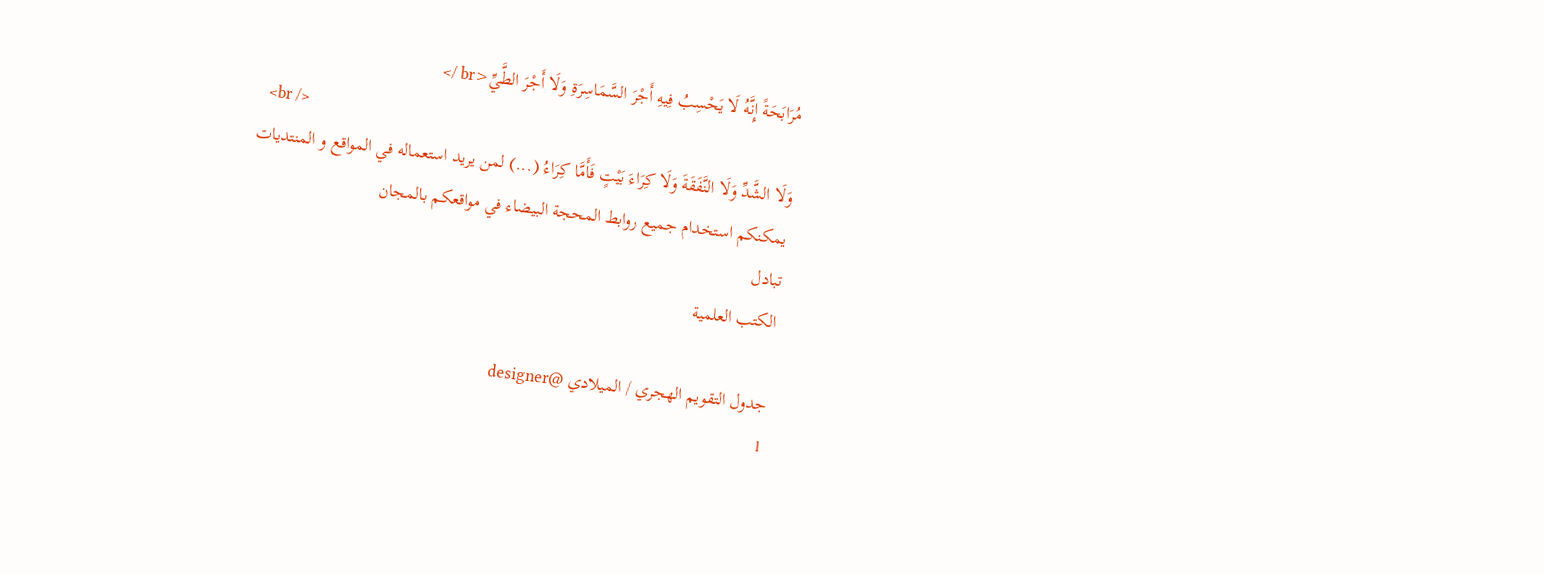مُرَابَحَةً إِنَّهُ لَا يَحْسِبُ فِيهِ أَجْرَ السَّمَاسِرَةِ وَلَا أَجْرَ الطَّيِّ<br />
  <br />
وَلَا الشَّدِّ وَلَا النَّفَقَةَ وَلَا كِرَاءَ بَيْتٍ فَأَمَّا كِرَاءُ (...) لمن يريد استعماله في المواقع و المنتديات
يمكنكم استخدام جميع روابط المحجة البيضاء في مواقعكم بالمجان
تبادل
الكتب العلمية

جدول التقويم الهجري / الميلادي @designer
1